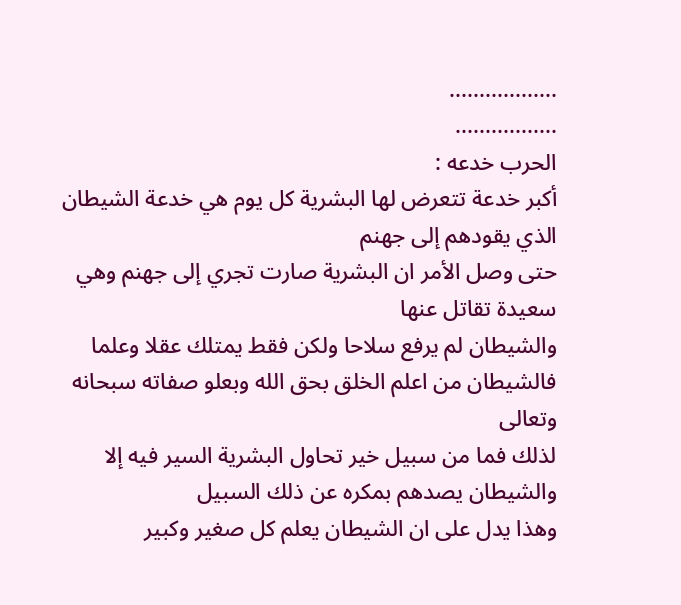..................
.................
الحرب خدعه :
أكبر خدعة تتعرض لها البشرية كل يوم هي خدعة الشيطان الذي يقودهم إلى جهنم
حتى وصل الأمر ان البشرية صارت تجري إلى جهنم وهي سعيدة تقاتل عنها
والشيطان لم يرفع سلاحا ولكن فقط يمتلك عقلا وعلما
فالشيطان من اعلم الخلق بحق الله وبعلو صفاته سبحانه وتعالى
لذلك فما من سبيل خير تحاول البشرية السير فيه إلا والشيطان يصدهم بمكره عن ذلك السبيل
وهذا يدل على ان الشيطان يعلم كل صغير وكبير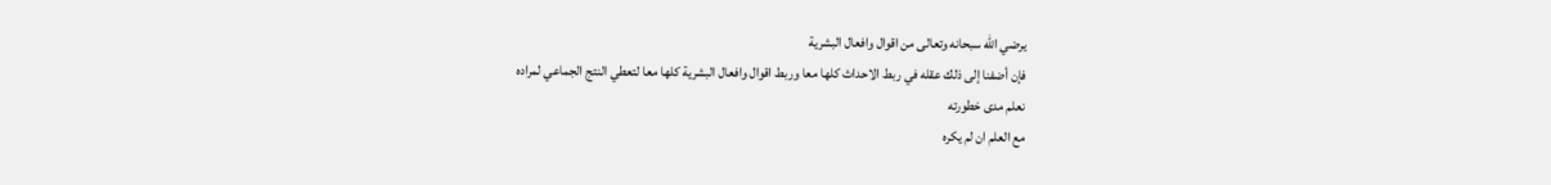يرضي الله سبحانه وتعالى من اقوال وافعال البشرية
فإن أضفنا إلى ذلك عقله في ربط الاحداث كلها معا وربط اقوال وافعال البشرية كلها معا لتعطي النتج الجماعي لمراده
نعلم مدى خطورته
مع العلم ان لم يكره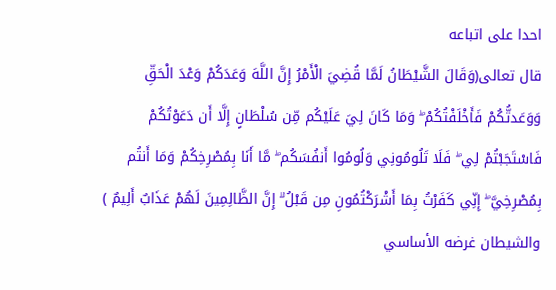احدا على اتباعه
قال تعالى(وَقَالَ الشَّيْطَانُ لَمَّا قُضِيَ الْأَمْرُ إِنَّ اللَّهَ وَعَدَكُمْ وَعْدَ الْحَقِّ وَوَعَدتُّكُمْ فَأَخْلَفْتُكُمْ ۖ وَمَا كَانَ لِيَ عَلَيْكُم مِّن سُلْطَانٍ إِلَّا أَن دَعَوْتُكُمْ فَاسْتَجَبْتُمْ لِي ۖ فَلَا تَلُومُونِي وَلُومُوا أَنفُسَكُم ۖ مَّا أَنَا بِمُصْرِخِكُمْ وَمَا أَنتُم بِمُصْرِخِيَّ ۖ إِنِّي كَفَرْتُ بِمَا أَشْرَكْتُمُونِ مِن قَبْلُ ۗ إِنَّ الظَّالِمِينَ لَهُمْ عَذَابٌ أَلِيمٌ )
والشيطان غرضه الأساسي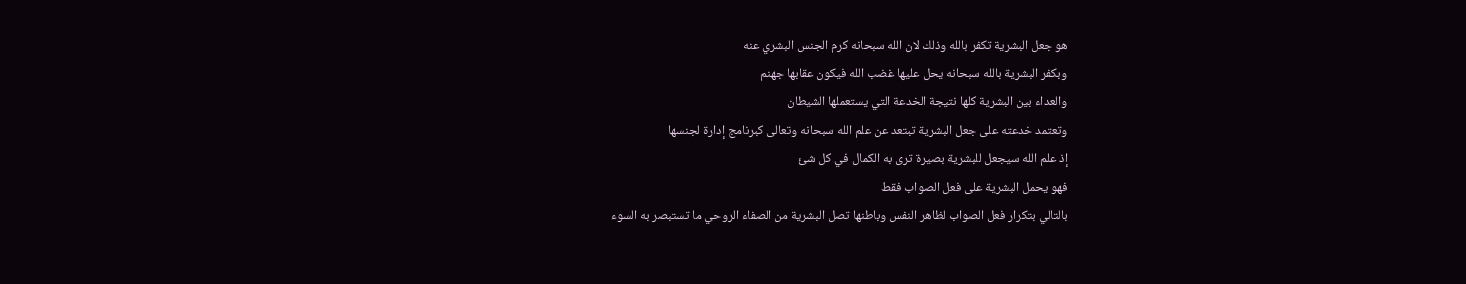هو جعل البشرية تكفر بالله وذلك لان الله سبحانه كرم الجنس البشري عنه
وبكفر البشرية بالله سبحانه يحل عليها غضب الله فيكون عقابها جهنم
والعداء بين البشرية كلها نتيجة الخدعة التي يستعملها الشيطان
وتعتمد خدعته على جعل البشرية تبتعد عن علم الله سبحانه وتعالى كبرنامج إدارة لجنسها
إذ علم الله سيجعل للبشرية بصيرة ترى به الكمال في كل شئ
فهو يحمل البشرية على فعل الصواب فقط
بالتالي بتكرار فعل الصواب لظاهر النفس وباطنها تصل البشرية من الصفاء الروحي ما تستبصر به السوء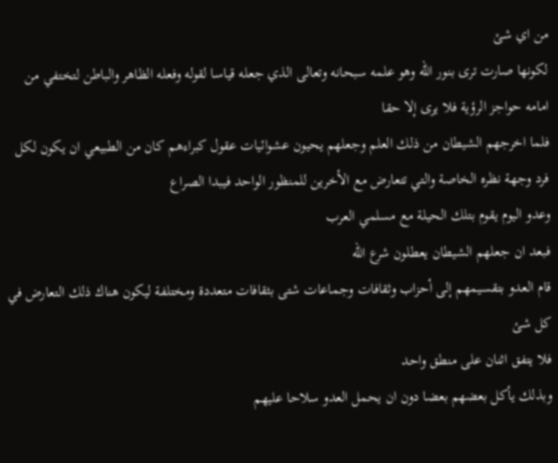من اي شئ
لكونها صارت ترى بنور الله وهو علمه سبحانه وتعالى الذي جعله قياسا لقوله وفعله الظاهر والباطن لتختفي من امامه حواجز الرؤية فلا يرى إلا حقا
فلما اخرجهم الشيطان من ذلك العلم وجعلهم يحيون عشوائيات عقول كبراءهم كان من الطبيعي ان يكون لكل فرد وجهة نظره الخاصة والتي تتعارض مع الأخرين للمنظور الواحد فيبدا الصراع
وعدو اليوم يقوم بتلك الحيلة مع مسلمي العرب
فبعد ان جعلهم الشيطان يعطلون شرع الله
قام العدو بتقسيمهم إلى أحزاب وثقافات وجماعات شتى بثقافات متعددة ومختلفة ليكون هناك ذلك التعارض في كل شئ
فلا يتفق اثنان على منطق واحد
وبذلك يأكل بعضهم بعضا دون ان يحمل العدو سلاحا عليهم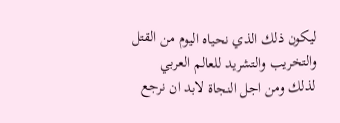ليكون ذلك الذي نحياه اليوم من القتل والتخريب والتشريد للعالم العربي
لذلك ومن اجل النجاة لابد ان نرجع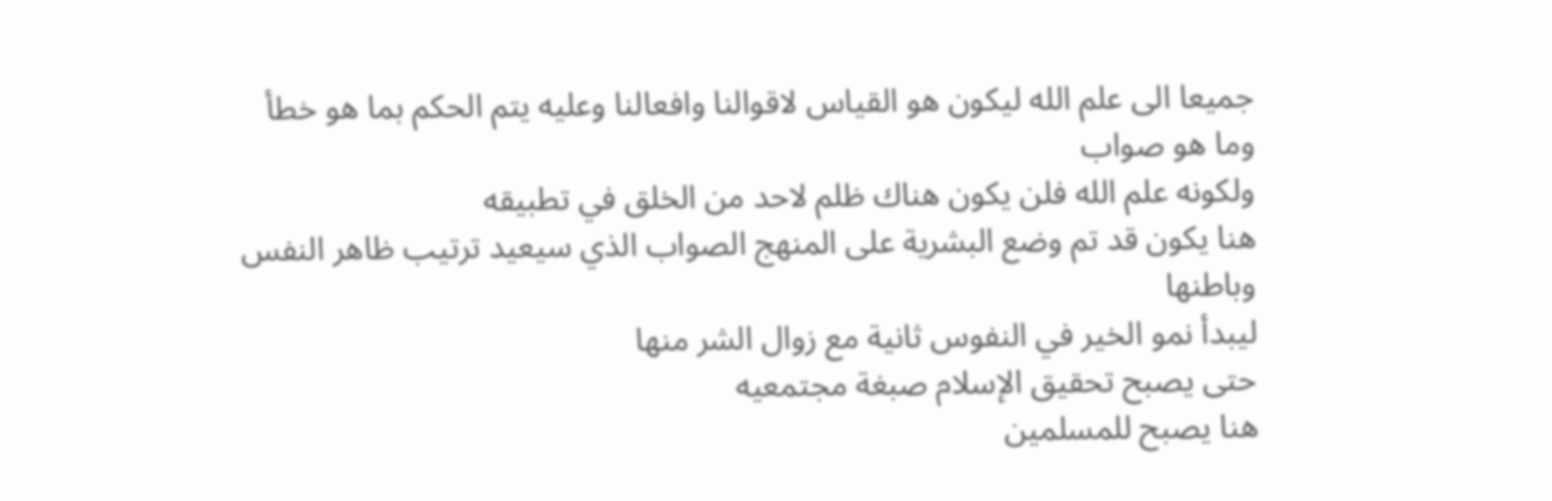جميعا الى علم الله ليكون هو القياس لاقوالنا وافعالنا وعليه يتم الحكم بما هو خطأ وما هو صواب
ولكونه علم الله فلن يكون هناك ظلم لاحد من الخلق في تطبيقه
هنا يكون قد تم وضع البشرية على المنهج الصواب الذي سيعيد ترتيب ظاهر النفس وباطنها
ليبدأ نمو الخير في النفوس ثانية مع زوال الشر منها
حتى يصبح تحقيق الإسلام صبغة مجتمعيه
هنا يصبح للمسلمين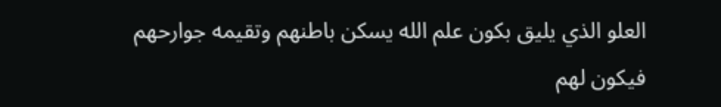العلو الذي يليق بكون علم الله يسكن باطنهم وتقيمه جوارحهم
فيكون لهم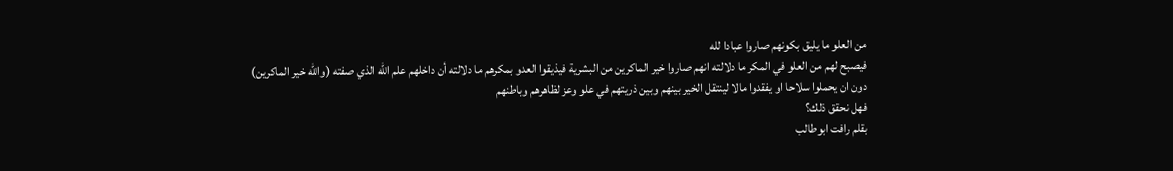من العلو ما يليق بكونهم صاروا عبادا لله
فيصبح لهم من العلو في المكر ما دلالته انهم صاروا خير الماكرين من البشرية فيذيقوا العدو بمكرهم ما دلالته أن داخلهم علم الله الذي صفته (والله خير الماكرين)
دون ان يحملوا سلاحا او يفقدوا مالا لينتقل الخير بينهم وبين ذريتهم في علو وعز لظاهرهم وباطنهم
فهل نحقق ذلك؟
بقلم رافت ابوطالب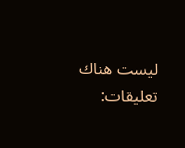ليست هناك تعليقات: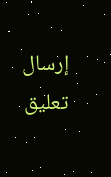إرسال تعليق